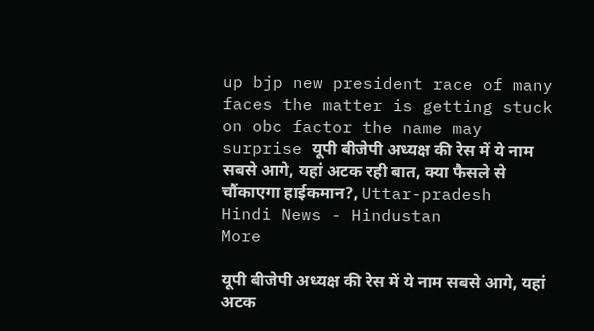up bjp new president race of many faces the matter is getting stuck on obc factor the name may surprise यूपी बीजेपी अध्यक्ष की रेस में ये नाम सबसे आगे, यहां अटक रही बात, क्या फैसले से चौंकाएगा हाईकमान?, Uttar-pradesh Hindi News - Hindustan
More

यूपी बीजेपी अध्यक्ष की रेस में ये नाम सबसे आगे, यहां अटक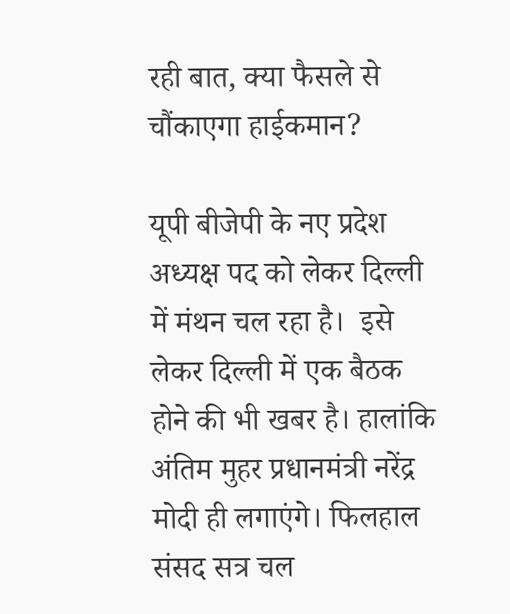रही बात, क्या फैसले से चौंकाएगा हाईकमान?

यूपी बीजेपी के नए प्रदेश अध्यक्ष पद को लेकर दिल्ली में मंथन चल रहा है।  इसे लेकर दिल्ली में एक बैठक होने की भी खबर है। हालांकि अंतिम मुहर प्रधानमंत्री नरेंद्र मोदी ही लगाएंगे। फिलहाल संसद सत्र चल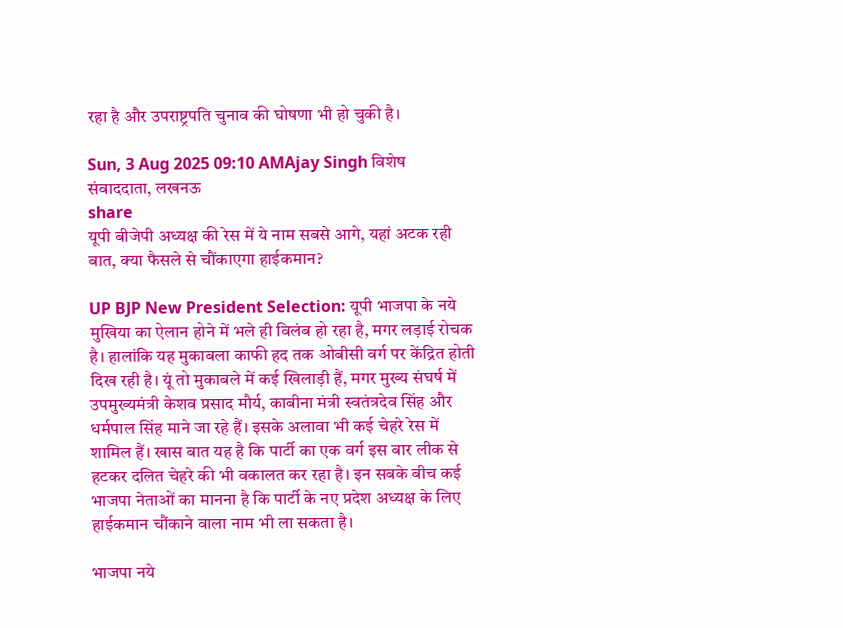रहा है और उपराष्ट्रपति चुनाव की घोषणा भी हो चुकी है।

Sun, 3 Aug 2025 09:10 AMAjay Singh विशेष संवाददाता, लखनऊ
share
यूपी बीजेपी अध्यक्ष की रेस में ये नाम सबसे आगे, यहां अटक रही बात, क्या फैसले से चौंकाएगा हाईकमान?

UP BJP New President Selection: यूपी भाजपा के नये मुखिया का ऐलान होने में भले ही विलंब हो रहा है, मगर लड़ाई रोचक है। हालांकि यह मुकाबला काफी हद तक ओबीसी वर्ग पर केंद्रित होती दिख रही है। यूं तो मुकाबले में कई खिलाड़ी हैं, मगर मुख्य संघर्ष में उपमुख्यमंत्री केशव प्रसाद मौर्य, काबीना मंत्री स्वतंत्रदेव सिंह और धर्मपाल सिंह माने जा रहे हैं। इसके अलावा भी कई चेहरे रेस में शामिल हैं। खास बात यह है कि पार्टी का एक वर्ग इस बार लीक से हटकर दलित चेहरे की भी वकालत कर रहा है। इन सबके बीच कई भाजपा नेताओं का मानना है कि पार्टी के नए प्रदेश अध्यक्ष के लिए हाईकमान चौंकाने वाला नाम भी ला सकता है।

भाजपा नये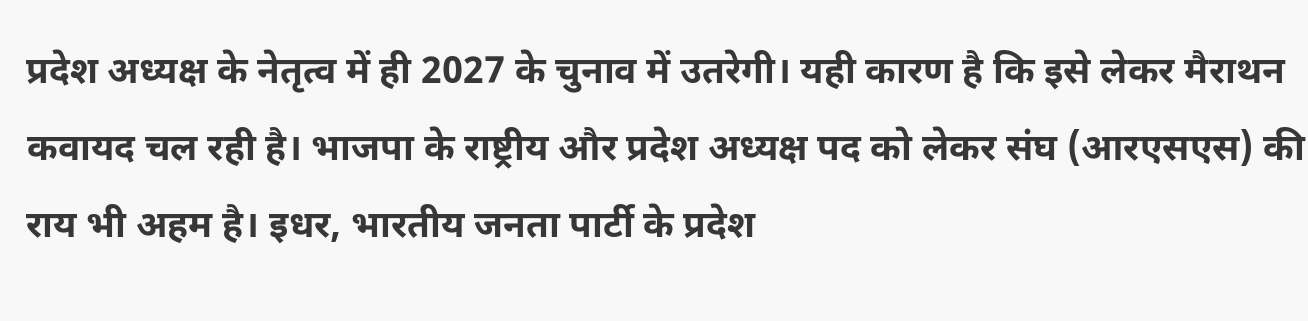प्रदेश अध्यक्ष के नेतृत्व में ही 2027 के चुनाव में उतरेगी। यही कारण है कि इसे लेकर मैराथन कवायद चल रही है। भाजपा के राष्ट्रीय और प्रदेश अध्यक्ष पद को लेकर संघ (आरएसएस) की राय भी अहम है। इधर, भारतीय जनता पार्टी के प्रदेश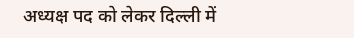अध्यक्ष पद को लेकर दिल्ली में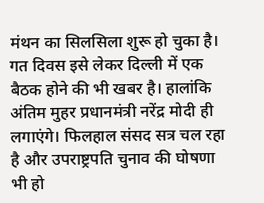मंथन का सिलसिला शुरू हो चुका है। गत दिवस इसे लेकर दिल्ली में एक बैठक होने की भी खबर है। हालांकि अंतिम मुहर प्रधानमंत्री नरेंद्र मोदी ही लगाएंगे। फिलहाल संसद सत्र चल रहा है और उपराष्ट्रपति चुनाव की घोषणा भी हो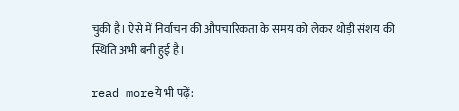चुकी है। ऐसे में निर्वाचन की औपचारिकता के समय को लेकर थोड़ी संशय की स्थिति अभी बनी हुई है।

read moreये भी पढ़ें: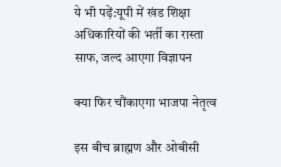ये भी पढ़ें:यूपी में खंड शिक्षा अधिकारियों की भर्ती का रास्ता साफ, जल्द आएगा विज्ञापन

क्या फिर चौंकाएगा भाजपा नेतृत्व

इस बीच ब्राह्मण और ओबीसी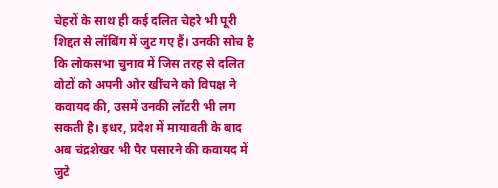चेहरों के साथ ही कई दलित चेहरे भी पूरी शिद्दत से लॉबिंग में जुट गए हैं। उनकी सोच है कि लोकसभा चुनाव में जिस तरह से दलित वोटों को अपनी ओर खींचने को विपक्ष ने कवायद की, उसमें उनकी लॉटरी भी लग सकती है। इधर, प्रदेश में मायावती के बाद अब चंद्रशेखर भी पैर पसारने की कवायद में जुटे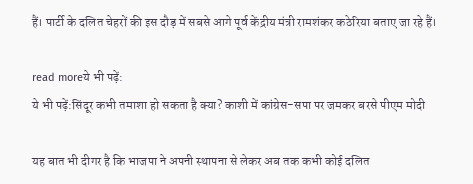हैं। पार्टी के दलित चेहरों की इस दौड़ में सबसे आगे पूर्व केंद्रीय मंत्री रामशंकर कठेरिया बताए जा रहे हैं।

read moreये भी पढ़ें:
ये भी पढ़ें:सिंदूर कभी तमाशा हो सकता है क्या? काशी में कांग्रेस-सपा पर जमकर बरसे पीएम मोदी

यह बात भी दीगर है कि भाजपा ने अपनी स्थापना से लेकर अब तक कभी कोई दलित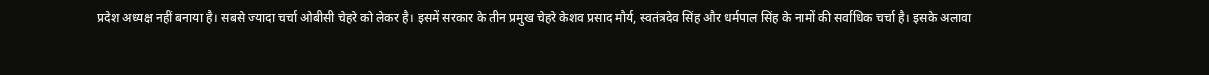प्रदेश अध्यक्ष नहीं बनाया है। सबसे ज्यादा चर्चा ओबीसी चेहरे को लेकर है। इसमें सरकार के तीन प्रमुख चेहरे केशव प्रसाद मौर्य, स्वतंत्रदेव सिंह और धर्मपाल सिंह के नामों की सर्वाधिक चर्चा है। इसके अलावा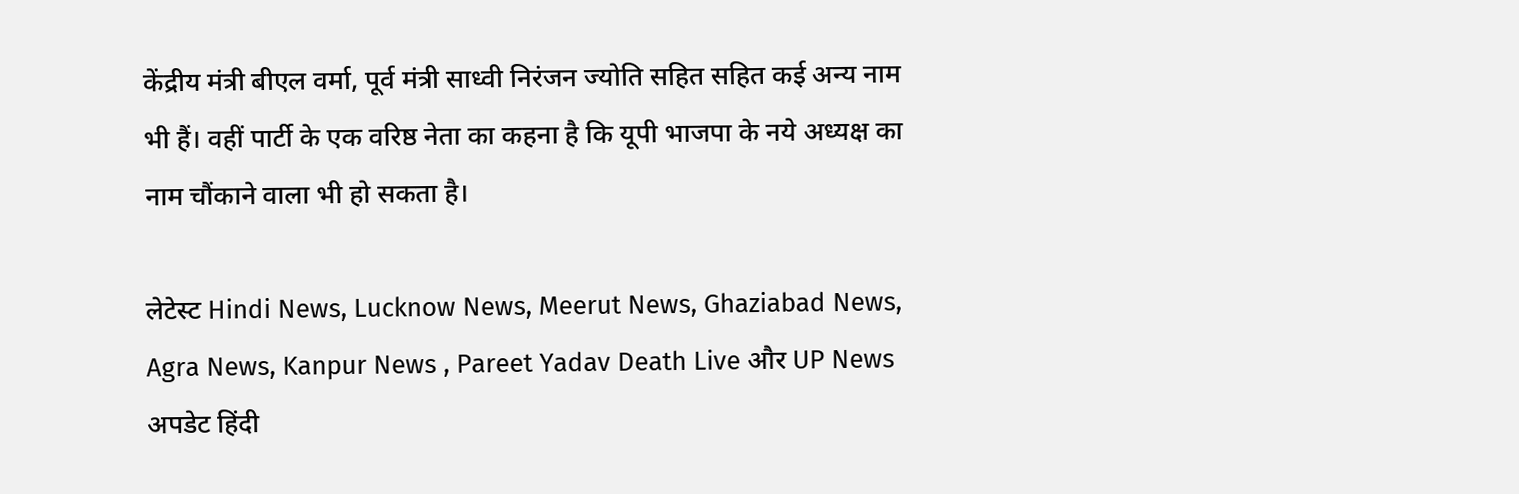केंद्रीय मंत्री बीएल वर्मा, पूर्व मंत्री साध्वी निरंजन ज्योति सहित सहित कई अन्य नाम भी हैं। वहीं पार्टी के एक वरिष्ठ नेता का कहना है कि यूपी भाजपा के नये अध्यक्ष का नाम चौंकाने वाला भी हो सकता है।

लेटेस्ट Hindi News, Lucknow News, Meerut News, Ghaziabad News, Agra News, Kanpur News , Pareet Yadav Death Live और UP News अपडेट हिंदी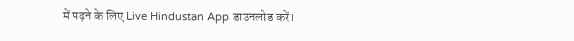में पढ़ने के लिए Live Hindustan App डाउनलोड करें।